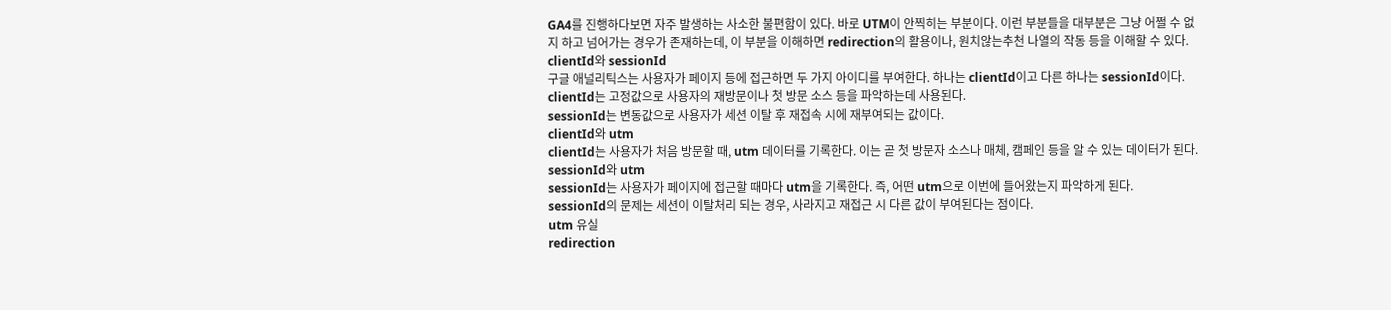GA4를 진행하다보면 자주 발생하는 사소한 불편함이 있다. 바로 UTM이 안찍히는 부분이다. 이런 부분들을 대부분은 그냥 어쩔 수 없지 하고 넘어가는 경우가 존재하는데, 이 부분을 이해하면 redirection의 활용이나, 원치않는추천 나열의 작동 등을 이해할 수 있다.
clientId와 sessionId
구글 애널리틱스는 사용자가 페이지 등에 접근하면 두 가지 아이디를 부여한다. 하나는 clientId이고 다른 하나는 sessionId이다.
clientId는 고정값으로 사용자의 재방문이나 첫 방문 소스 등을 파악하는데 사용된다.
sessionId는 변동값으로 사용자가 세션 이탈 후 재접속 시에 재부여되는 값이다.
clientId와 utm
clientId는 사용자가 처음 방문할 때, utm 데이터를 기록한다. 이는 곧 첫 방문자 소스나 매체, 캠페인 등을 알 수 있는 데이터가 된다.
sessionId와 utm
sessionId는 사용자가 페이지에 접근할 때마다 utm을 기록한다. 즉, 어떤 utm으로 이번에 들어왔는지 파악하게 된다.
sessionId의 문제는 세션이 이탈처리 되는 경우, 사라지고 재접근 시 다른 값이 부여된다는 점이다.
utm 유실
redirection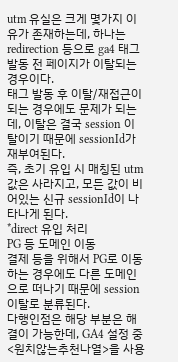utm 유실은 크게 몇가지 이유가 존재하는데, 하나는 redirection 등으로 ga4 태그 발동 전 페이지가 이탈되는 경우이다.
태그 발동 후 이탈/재접근이 되는 경우에도 문제가 되는데, 이탈은 결국 session 이탈이기 때문에 sessionId가 재부여된다.
즉, 초기 유입 시 매칭된 utm값은 사라지고, 모든 값이 비어있는 신규 sessionId이 나타나게 된다.
*direct 유입 처리
PG 등 도메인 이동
결제 등을 위해서 PG로 이동하는 경우에도 다른 도메인으로 떠나기 때문에 session이탈로 분류된다.
다행인점은 해당 부분은 해결이 가능한데, GA4 설정 중 <원치않는추천나열>을 사용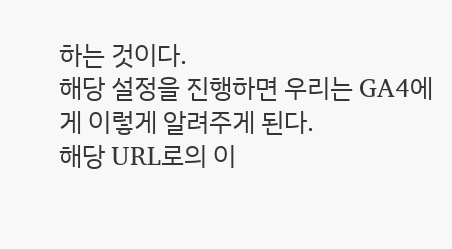하는 것이다.
해당 설정을 진행하면 우리는 GA4에게 이렇게 알려주게 된다.
해당 URL로의 이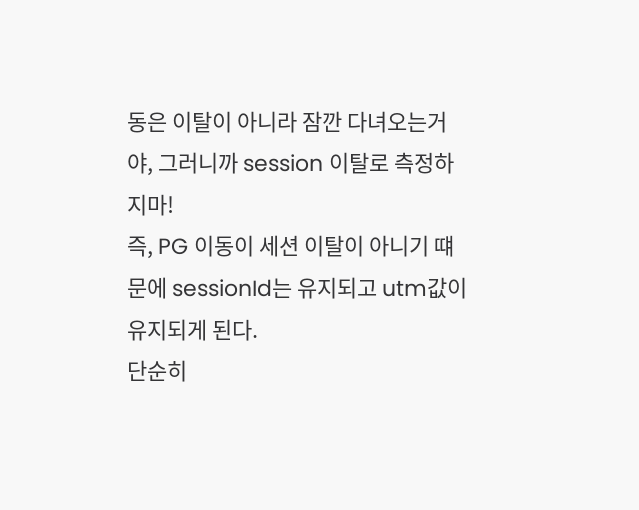동은 이탈이 아니라 잠깐 다녀오는거야, 그러니까 session 이탈로 측정하지마!
즉, PG 이동이 세션 이탈이 아니기 떄문에 sessionId는 유지되고 utm값이 유지되게 된다.
단순히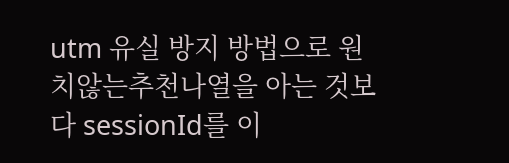utm 유실 방지 방법으로 원치않는추천나열을 아는 것보다 sessionId를 이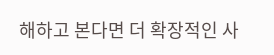해하고 본다면 더 확장적인 사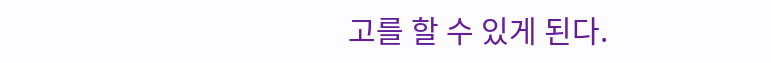고를 할 수 있게 된다.